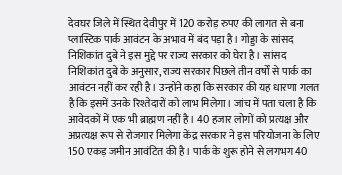देवघर जिले में स्थित देवीपुर में 120 करोड़ रुपए की लागत से बना प्लास्टिक पार्क आवंटन के अभाव में बंद पड़ा है। गोड्डा के सांसद निशिकांत दुबे ने इस मुद्दे पर राज्य सरकार को घेरा है। सांसद निशिकांत दुबे के अनुसार, राज्य सरकार पिछले तीन वर्षों से पार्क का आवंटन नहीं कर रही है। उन्होंने कहा कि सरकार की यह धारणा गलत है कि इसमें उनके रिश्तेदारों को लाभ मिलेगा। जांच में पता चला है कि आवेदकों में एक भी ब्राह्मण नहीं है। 40 हजार लोगों को प्रत्यक्ष और अप्रत्यक्ष रूप से रोजगार मिलेगा केंद्र सरकार ने इस परियोजना के लिए 150 एकड़ जमीन आवंटित की है। पार्क के शुरू होने से लगभग 40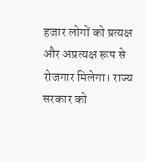हजार लोगों को प्रत्यक्ष और अप्रत्यक्ष रूप से रोजगार मिलेगा। राज्य सरकार को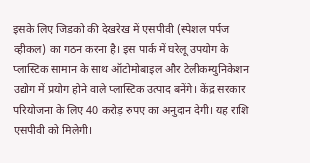इसके लिए जिडको की देखरेख में एसपीवी (स्पेशल पर्पज व्हीकल) का गठन करना है। इस पार्क में घरेलू उपयोग के प्लास्टिक सामान के साथ ऑटोमोबाइल और टेलीकम्युनिकेशन उद्योग में प्रयोग होने वाले प्लास्टिक उत्पाद बनेंगे। केंद्र सरकार परियोजना के लिए 40 करोड़ रुपए का अनुदान देगी। यह राशि एसपीवी को मिलेगी।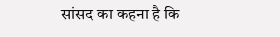सांसद का कहना है कि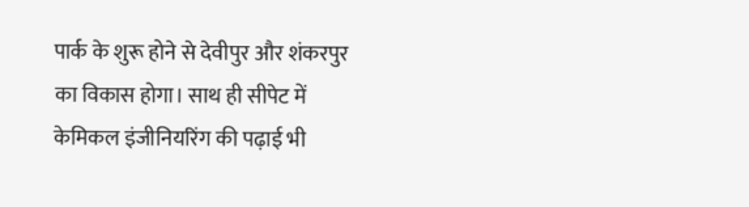पार्क के शुरू होने से देवीपुर और शंकरपुर का विकास होगा। साथ ही सीपेट में केमिकल इंजीनियरिंग की पढ़ाई भी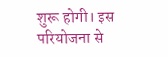शुरू होगी। इस परियोजना से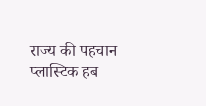राज्य की पहचान प्लास्टिक हब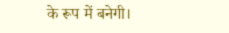के रूप में बनेगी।